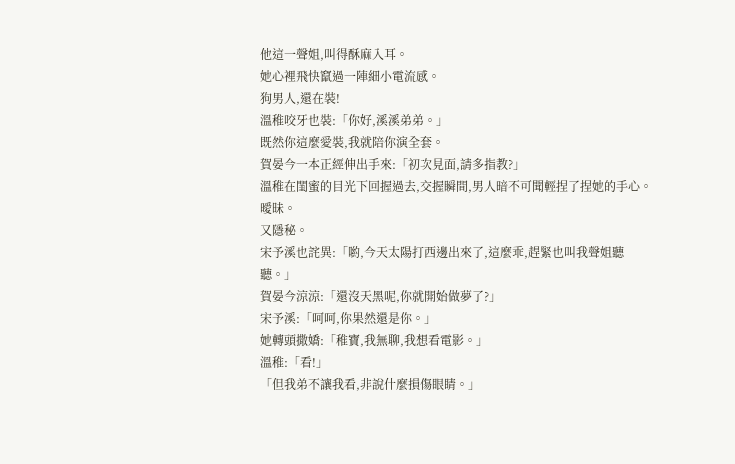他這一聲姐,叫得酥麻入耳。
她心裡飛快竄過一陣細小電流感。
狗男人,還在裝!
溫稚咬牙也裝:「你好,溪溪弟弟。」
既然你這麼愛裝,我就陪你演全套。
賀晏今一本正經伸出手來:「初次見面,請多指教?」
溫稚在閨蜜的目光下回握過去,交握瞬間,男人暗不可聞輕捏了捏她的手心。
曖昧。
又隱秘。
宋予溪也詫異:「喲,今天太陽打西邊出來了,這麼乖,趕緊也叫我聲姐聽聽。」
賀晏今涼涼:「還沒天黑呢,你就開始做夢了?」
宋予溪:「呵呵,你果然還是你。」
她轉頭撒嬌:「稚寶,我無聊,我想看電影。」
溫稚:「看!」
「但我弟不讓我看,非說什麼損傷眼睛。」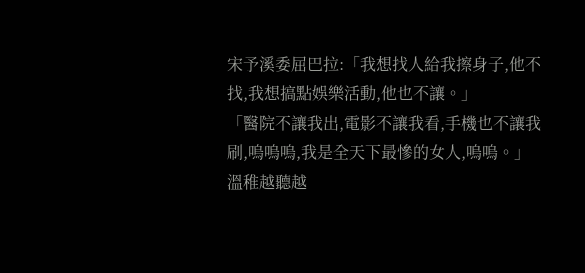宋予溪委屈巴拉:「我想找人給我擦身子,他不找,我想搞點娛樂活動,他也不讓。」
「醫院不讓我出,電影不讓我看,手機也不讓我刷,嗚嗚嗚,我是全天下最慘的女人,嗚嗚。」
溫稚越聽越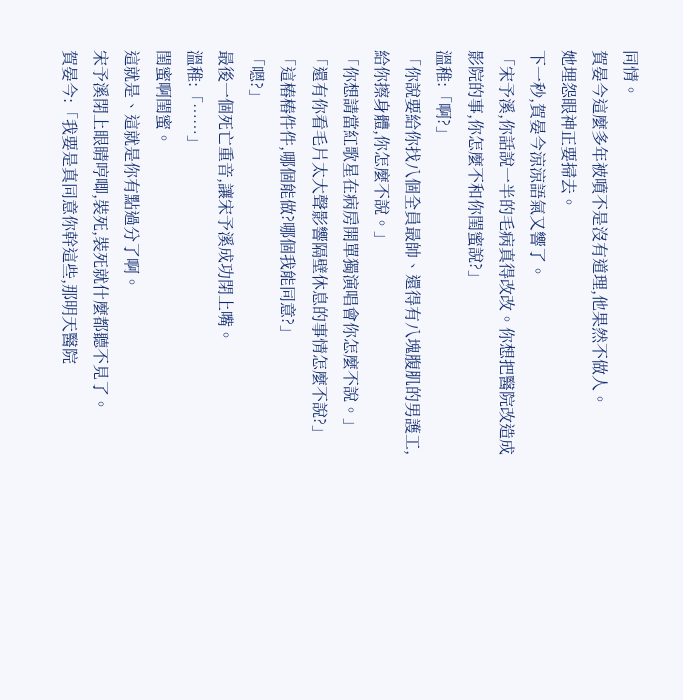同情。
賀晏今這麼多年被噴不是沒有道理,他果然不做人。
她埋怨眼神正要掃去。
下一秒,賀晏今涼涼語氣又響了。
「宋予溪,你話說一半的毛病真得改改。你想把醫院改造成影院的事,你怎麼不和你閨蜜說?」
溫稚:「啊?」
「你說要給你找八個全員最帥、還得有八塊腹肌的男護工,給你擦身體,你怎麼不說。」
「你想請當紅歌星在病房開單獨演唱會你怎麼不說。」
「還有你看毛片太大聲影響隔壁休息的事情怎麼不說?」
「這樁樁件件,哪個能做?哪個我能同意?」
「嗯?」
最後一個死亡重音,讓宋予溪成功閉上嘴。
溫稚:「……」
閨蜜啊閨蜜。
這就是、這就是你有點過分了啊。
宋予溪閉上眼睛哼唧,裝死,裝死就什麼都聽不見了。
賀晏今:「我要是真同意你幹這些,那明天醫院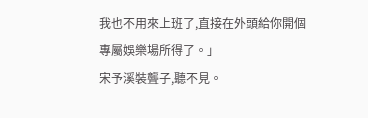我也不用來上班了,直接在外頭給你開個專屬娛樂場所得了。」
宋予溪裝聾子,聽不見。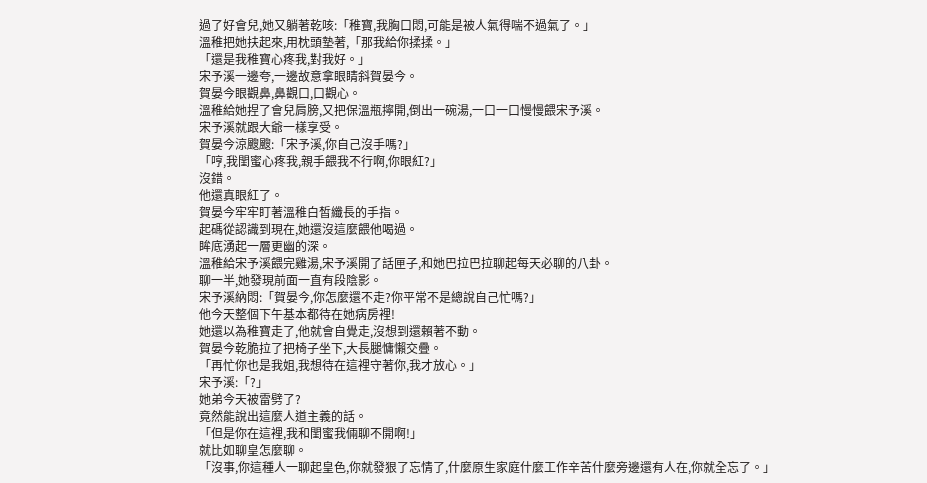過了好會兒,她又躺著乾咳:「稚寶,我胸口悶,可能是被人氣得喘不過氣了。」
溫稚把她扶起來,用枕頭墊著,「那我給你揉揉。」
「還是我稚寶心疼我,對我好。」
宋予溪一邊夸,一邊故意拿眼睛斜賀晏今。
賀晏今眼觀鼻,鼻觀口,口觀心。
溫稚給她捏了會兒肩膀,又把保溫瓶擰開,倒出一碗湯,一口一口慢慢餵宋予溪。
宋予溪就跟大爺一樣享受。
賀晏今涼颼颼:「宋予溪,你自己沒手嗎?」
「哼,我閨蜜心疼我,親手餵我不行啊,你眼紅?」
沒錯。
他還真眼紅了。
賀晏今牢牢盯著溫稚白皙纖長的手指。
起碼從認識到現在,她還沒這麼餵他喝過。
眸底湧起一層更幽的深。
溫稚給宋予溪餵完雞湯,宋予溪開了話匣子,和她巴拉巴拉聊起每天必聊的八卦。
聊一半,她發現前面一直有段陰影。
宋予溪納悶:「賀晏今,你怎麼還不走?你平常不是總說自己忙嗎?」
他今天整個下午基本都待在她病房裡!
她還以為稚寶走了,他就會自覺走,沒想到還賴著不動。
賀晏今乾脆拉了把椅子坐下,大長腿慵懶交疊。
「再忙你也是我姐,我想待在這裡守著你,我才放心。」
宋予溪:「?」
她弟今天被雷劈了?
竟然能說出這麼人道主義的話。
「但是你在這裡,我和閨蜜我倆聊不開啊!」
就比如聊皇怎麼聊。
「沒事,你這種人一聊起皇色,你就發狠了忘情了,什麼原生家庭什麼工作辛苦什麼旁邊還有人在,你就全忘了。」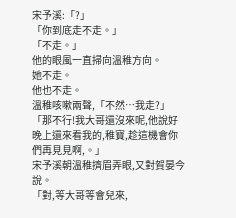宋予溪:「?」
「你到底走不走。」
「不走。」
他的眼風一直掃向溫稚方向。
她不走。
他也不走。
溫稚咳嗽兩聲,「不然…我走?」
「那不行!我大哥還沒來呢,他說好晚上還來看我的,稚寶,趁這機會你們再見見啊,。」
宋予溪朝溫稚擠眉弄眼,又對賀晏今說。
「對,等大哥等會兒來,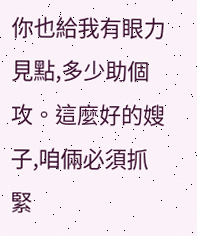你也給我有眼力見點,多少助個攻。這麼好的嫂子,咱倆必須抓緊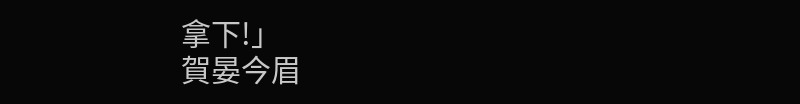拿下!」
賀晏今眉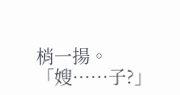梢一揚。
「嫂……子?」